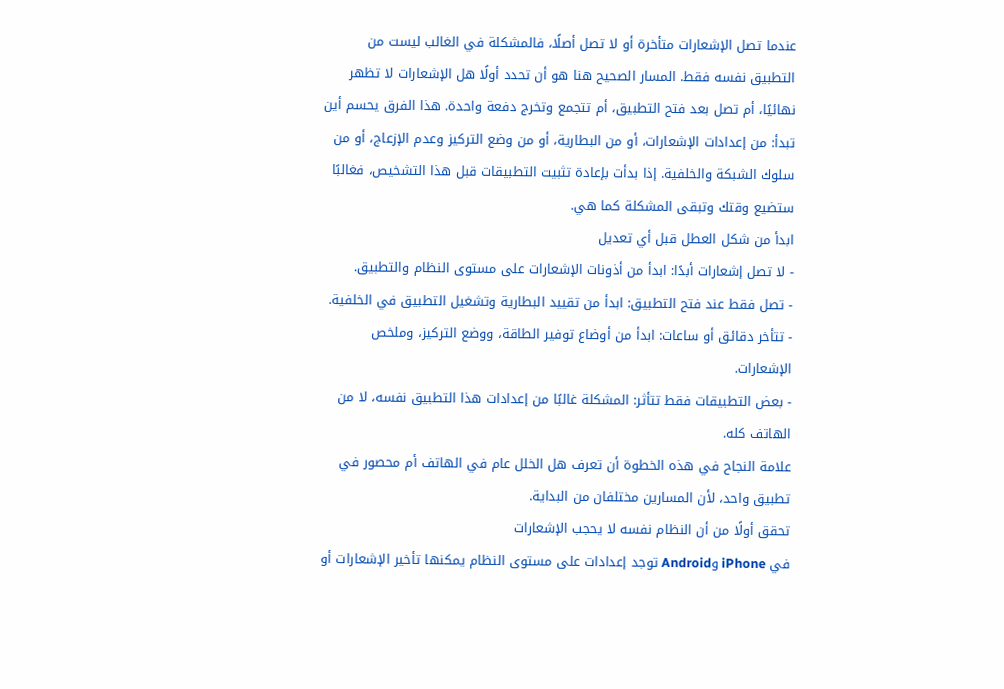عندما تصل الإشعارات متأخرة أو لا تصل أصلًا، فالمشكلة في الغالب ليست من التطبيق نفسه فقط. المسار الصحيح هنا هو أن تحدد أولًا هل الإشعارات لا تظهر نهائيًا، أم تصل بعد فتح التطبيق، أم تتجمع وتخرج دفعة واحدة. هذا الفرق يحسم أين تبدأ: من إعدادات الإشعارات، أو من البطارية، أو من وضع التركيز وعدم الإزعاج، أو من سلوك الشبكة والخلفية. إذا بدأت بإعادة تثبيت التطبيقات قبل هذا التشخيص، فغالبًا ستضيع وقتك وتبقى المشكلة كما هي.
ابدأ من شكل العطل قبل أي تعديل
- لا تصل إشعارات أبدًا: ابدأ من أذونات الإشعارات على مستوى النظام والتطبيق.
- تصل فقط عند فتح التطبيق: ابدأ من تقييد البطارية وتشغيل التطبيق في الخلفية.
- تتأخر دقائق أو ساعات: ابدأ من أوضاع توفير الطاقة، ووضع التركيز، وملخص الإشعارات.
- بعض التطبيقات فقط تتأثر: المشكلة غالبًا من إعدادات هذا التطبيق نفسه، لا من الهاتف كله.
علامة النجاح في هذه الخطوة أن تعرف هل الخلل عام في الهاتف أم محصور في تطبيق واحد، لأن المسارين مختلفان من البداية.
تحقق أولًا من أن النظام نفسه لا يحجب الإشعارات
في iPhone وAndroid توجد إعدادات على مستوى النظام يمكنها تأخير الإشعارات أو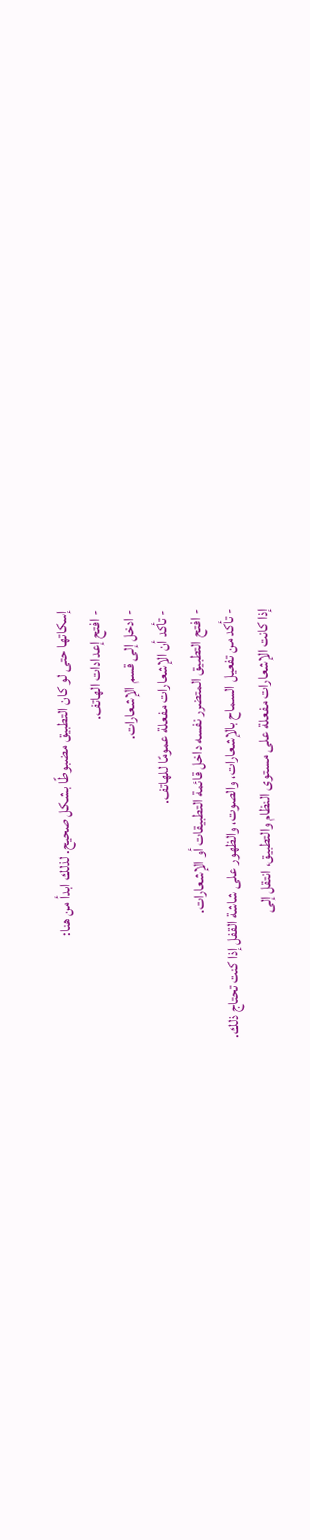إسكاتها حتى لو كان التطبيق مضبوطًا بشكل صحيح. لذلك ابدأ من هنا:
- افتح إعدادات الهاتف.
- ادخل إلى قسم الإشعارات.
- تأكد أن الإشعارات مفعلة عمومًا للهاتف.
- افتح التطبيق المتضرر نفسه داخل قائمة التطبيقات أو الإشعارات.
- تأكد من تفعيل السماح بالإشعارات، والصوت، والظهور على شاشة القفل إذا كنت تحتاج ذلك.
إذا كانت الإشعارات مفعلة على مستوى النظام والتطبيق، انتقل إلى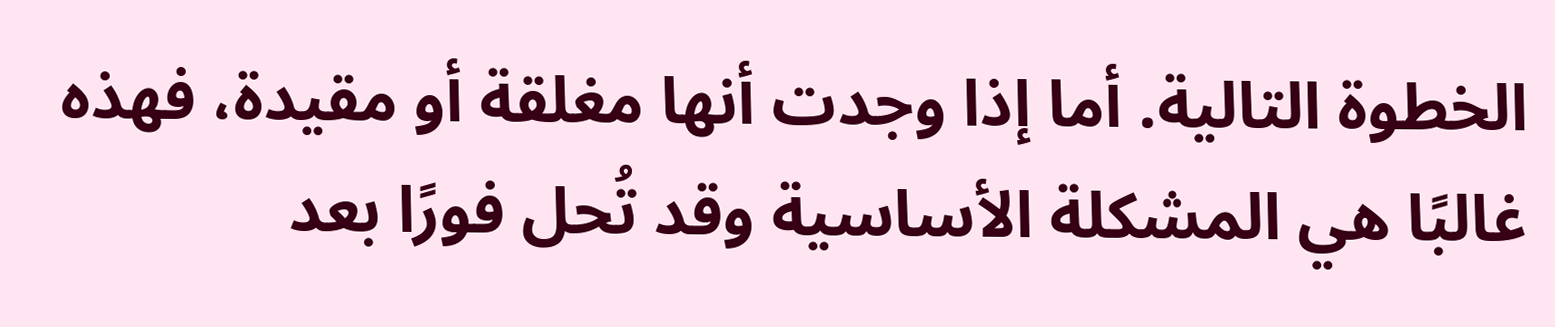الخطوة التالية. أما إذا وجدت أنها مغلقة أو مقيدة، فهذه غالبًا هي المشكلة الأساسية وقد تُحل فورًا بعد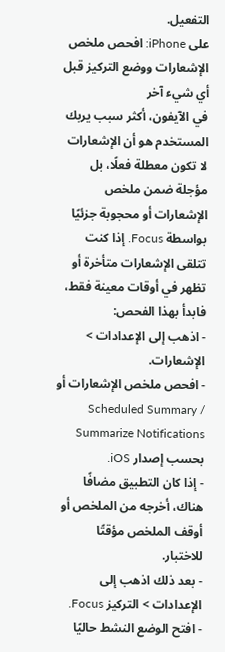التفعيل.
على iPhone: افحص ملخص الإشعارات ووضع التركيز قبل أي شيء آخر
في الآيفون، أكثر سبب يربك المستخدم هو أن الإشعارات لا تكون معطلة فعلًا، بل مؤجلة ضمن ملخص الإشعارات أو محجوبة جزئيًا بواسطة Focus. إذا كنت تتلقى الإشعارات متأخرة أو تظهر في أوقات معينة فقط، فابدأ بهذا الفحص:
- اذهب إلى الإعدادات > الإشعارات.
- افحص ملخص الإشعارات أو Scheduled Summary / Summarize Notifications بحسب إصدار iOS.
- إذا كان التطبيق مضافًا هناك، أخرجه من الملخص أو أوقف الملخص مؤقتًا للاختبار.
- بعد ذلك اذهب إلى الإعدادات > التركيز Focus.
- افتح الوضع النشط حاليًا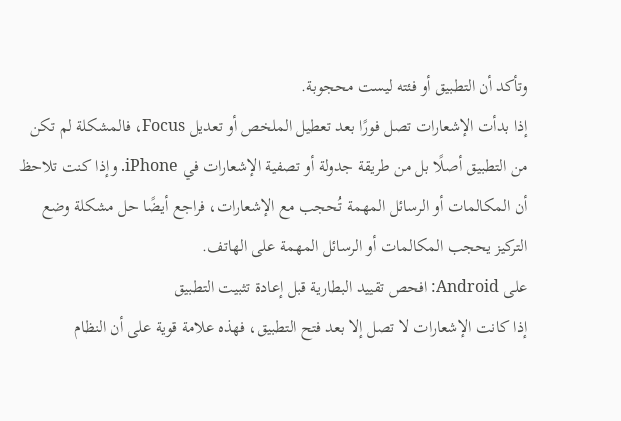وتأكد أن التطبيق أو فئته ليست محجوبة.
إذا بدأت الإشعارات تصل فورًا بعد تعطيل الملخص أو تعديل Focus، فالمشكلة لم تكن من التطبيق أصلًا بل من طريقة جدولة أو تصفية الإشعارات في iPhone. وإذا كنت تلاحظ أن المكالمات أو الرسائل المهمة تُحجب مع الإشعارات، فراجع أيضًا حل مشكلة وضع التركيز يحجب المكالمات أو الرسائل المهمة على الهاتف.
على Android: افحص تقييد البطارية قبل إعادة تثبيت التطبيق
إذا كانت الإشعارات لا تصل إلا بعد فتح التطبيق، فهذه علامة قوية على أن النظام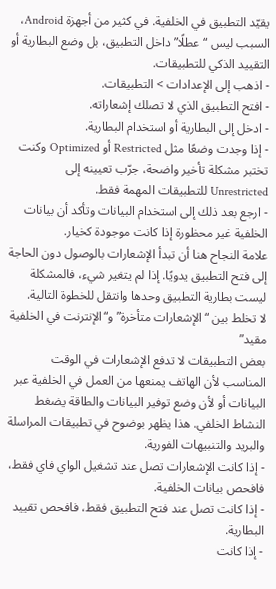يقيّد التطبيق في الخلفية. في كثير من أجهزة Android، السبب ليس “عطلًا” داخل التطبيق، بل وضع البطارية أو التقييد الذكي للتطبيقات.
- اذهب إلى الإعدادات > التطبيقات.
- افتح التطبيق الذي لا تصلك إشعاراته.
- ادخل إلى البطارية أو استخدام البطارية.
- إذا وجدت وضعًا مثل Restricted أو Optimized وكنت تختبر مشكلة تأخير واضحة، جرّب تعيينه إلى Unrestricted للتطبيقات المهمة فقط.
- ارجع بعد ذلك إلى استخدام البيانات وتأكد أن بيانات الخلفية غير محظورة إذا كانت موجودة كخيار.
علامة النجاح هنا أن تبدأ الإشعارات بالوصول دون الحاجة إلى فتح التطبيق يدويًا. إذا لم يتغير شيء، فالمشكلة ليست بطارية التطبيق وحدها وانتقل للخطوة التالية.
لا تخلط بين “الإشعارات متأخرة” و“الإنترنت في الخلفية مقيد”
بعض التطبيقات لا تدفع الإشعارات في الوقت المناسب لأن الهاتف يمنعها من العمل في الخلفية عبر البيانات أو لأن وضع توفير البيانات والطاقة يضغط النشاط الخلفي. هذا يظهر بوضوح في تطبيقات المراسلة والبريد والتنبيهات الفورية.
- إذا كانت الإشعارات تصل عند تشغيل الواي فاي فقط، فافحص بيانات الخلفية.
- إذا كانت تصل عند فتح التطبيق فقط، فافحص تقييد البطارية.
- إذا كانت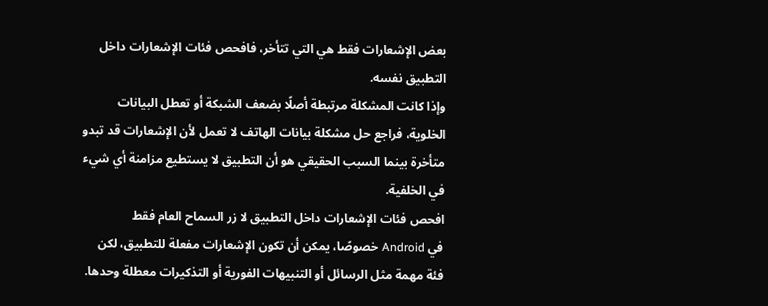بعض الإشعارات فقط هي التي تتأخر، فافحص فئات الإشعارات داخل التطبيق نفسه.
وإذا كانت المشكلة مرتبطة أصلًا بضعف الشبكة أو تعطل البيانات الخلوية، فراجع حل مشكلة بيانات الهاتف لا تعمل لأن الإشعارات قد تبدو متأخرة بينما السبب الحقيقي هو أن التطبيق لا يستطيع مزامنة أي شيء في الخلفية.
افحص فئات الإشعارات داخل التطبيق لا زر السماح العام فقط
في Android خصوصًا، يمكن أن تكون الإشعارات مفعلة للتطبيق، لكن فئة مهمة مثل الرسائل أو التنبيهات الفورية أو التذكيرات معطلة وحدها.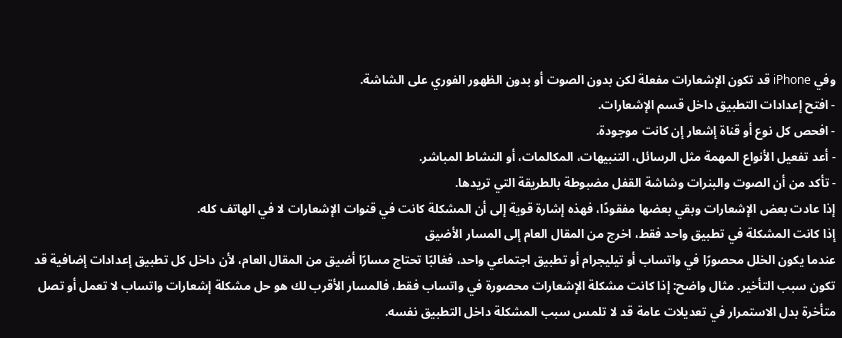وفي iPhone قد تكون الإشعارات مفعلة لكن بدون الصوت أو بدون الظهور الفوري على الشاشة.
- افتح إعدادات التطبيق داخل قسم الإشعارات.
- افحص كل نوع أو قناة إشعار إن كانت موجودة.
- أعد تفعيل الأنواع المهمة مثل الرسائل، التنبيهات، المكالمات، أو النشاط المباشر.
- تأكد من أن الصوت والبنرات وشاشة القفل مضبوطة بالطريقة التي تريدها.
إذا عادت بعض الإشعارات وبقي بعضها مفقودًا، فهذه إشارة قوية إلى أن المشكلة كانت في قنوات الإشعارات لا في الهاتف كله.
إذا كانت المشكلة في تطبيق واحد فقط، اخرج من المقال العام إلى المسار الأضيق
عندما يكون الخلل محصورًا في واتساب أو تيليجرام أو تطبيق اجتماعي واحد، فغالبًا تحتاج مسارًا أضيق من المقال العام، لأن داخل كل تطبيق إعدادات إضافية قد تكون سبب التأخير. مثال واضح: إذا كانت مشكلة الإشعارات محصورة في واتساب فقط، فالمسار الأقرب لك هو حل مشكلة إشعارات واتساب لا تعمل أو تصل متأخرة بدل الاستمرار في تعديلات عامة قد لا تلمس سبب المشكلة داخل التطبيق نفسه.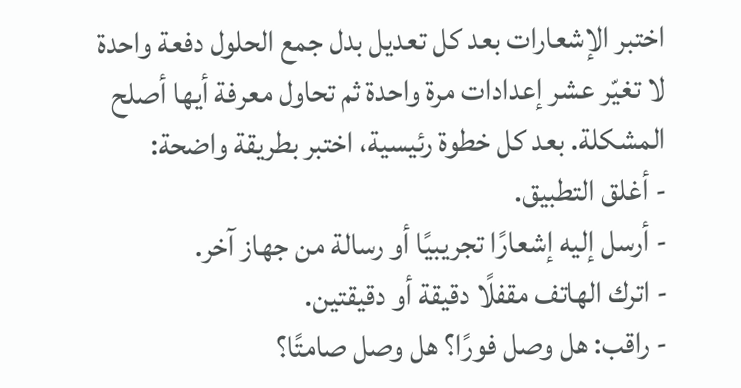اختبر الإشعارات بعد كل تعديل بدل جمع الحلول دفعة واحدة
لا تغيّر عشر إعدادات مرة واحدة ثم تحاول معرفة أيها أصلح المشكلة. بعد كل خطوة رئيسية، اختبر بطريقة واضحة:
- أغلق التطبيق.
- أرسل إليه إشعارًا تجريبيًا أو رسالة من جهاز آخر.
- اترك الهاتف مقفلًا دقيقة أو دقيقتين.
- راقب: هل وصل فورًا؟ هل وصل صامتًا؟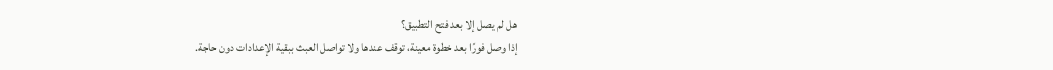هل لم يصل إلا بعد فتح التطبيق؟
إذا وصل فورًا بعد خطوة معينة، توقف عندها ولا تواصل العبث ببقية الإعدادات دون حاجة.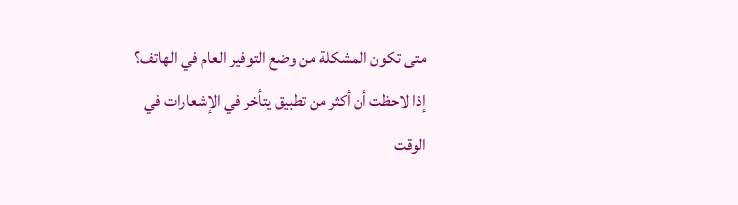متى تكون المشكلة من وضع التوفير العام في الهاتف؟
إذا لاحظت أن أكثر من تطبيق يتأخر في الإشعارات في الوقت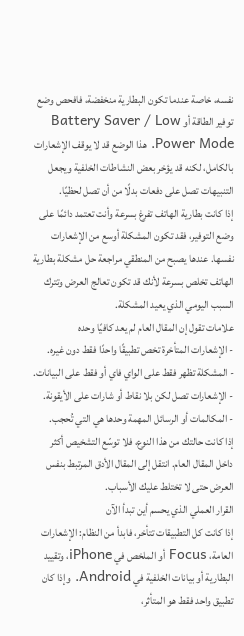نفسه، خاصة عندما تكون البطارية منخفضة، فافحص وضع توفير الطاقة أو Battery Saver / Low Power Mode. هذا الوضع قد لا يوقف الإشعارات بالكامل، لكنه قد يؤخر بعض النشاطات الخلفية ويجعل التنبيهات تصل على دفعات بدلًا من أن تصل لحظيًا.
إذا كانت بطارية الهاتف تفرغ بسرعة وأنت تعتمد دائمًا على وضع التوفير، فقد تكون المشكلة أوسع من الإشعارات نفسها. عندها يصبح من المنطقي مراجعة حل مشكلة بطارية الهاتف تخلص بسرعة لأنك قد تكون تعالج العرض وتترك السبب اليومي الذي يعيد المشكلة.
علامات تقول إن المقال العام لم يعد كافيًا وحده
- الإشعارات المتأخرة تخص تطبيقًا واحدًا فقط دون غيره.
- المشكلة تظهر فقط على الواي فاي أو فقط على البيانات.
- الإشعارات تصل لكن بلا نقاط أو شارات على الأيقونة.
- المكالمات أو الرسائل المهمة وحدها هي التي تُحجب.
إذا كانت حالتك من هذا النوع، فلا توسّع التشخيص أكثر داخل المقال العام. انتقل إلى المقال الأدق المرتبط بنفس العرض حتى لا تختلط عليك الأسباب.
القرار العملي الذي يحسم أين تبدأ الآن
إذا كانت كل التطبيقات تتأخر، فابدأ من النظام: الإشعارات العامة، Focus أو الملخص في iPhone، وتقييد البطارية أو بيانات الخلفية في Android. وإذا كان تطبيق واحد فقط هو المتأثر،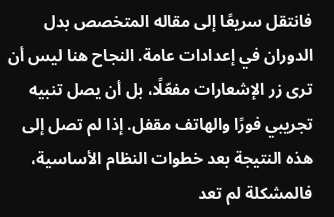فانتقل سريعًا إلى مقاله المتخصص بدل الدوران في إعدادات عامة. النجاح هنا ليس أن ترى زر الإشعارات مفعّلًا، بل أن يصل تنبيه تجريبي فورًا والهاتف مقفل. إذا لم تصل إلى هذه النتيجة بعد خطوات النظام الأساسية، فالمشكلة لم تعد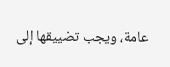عامة، ويجب تضييقها إلى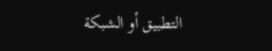التطبيق أو الشبكة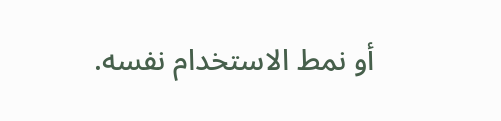أو نمط الاستخدام نفسه.